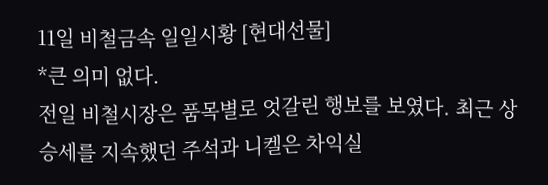11일 비철금속 일일시황 [현대선물]
*큰 의미 없다.
전일 비철시장은 품목별로 엇갈린 행보를 보였다. 최근 상승세를 지속했던 주석과 니켈은 차익실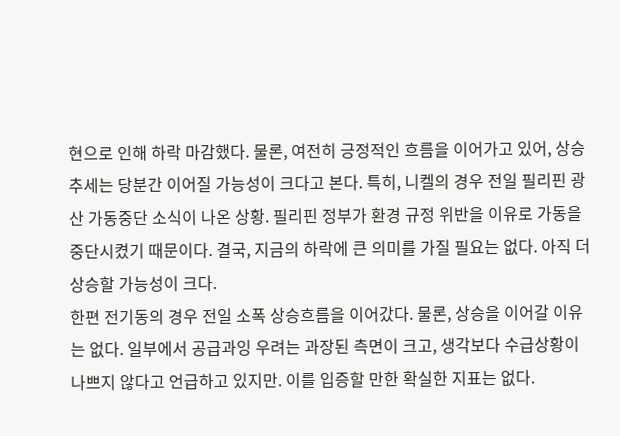현으로 인해 하락 마감했다. 물론, 여전히 긍정적인 흐름을 이어가고 있어, 상승추세는 당분간 이어질 가능성이 크다고 본다. 특히, 니켈의 경우 전일 필리핀 광산 가동중단 소식이 나온 상황. 필리핀 정부가 환경 규정 위반을 이유로 가동을 중단시켰기 때문이다. 결국, 지금의 하락에 큰 의미를 가질 필요는 없다. 아직 더 상승할 가능성이 크다.
한편 전기동의 경우 전일 소폭 상승흐름을 이어갔다. 물론, 상승을 이어갈 이유는 없다. 일부에서 공급과잉 우려는 과장된 측면이 크고, 생각보다 수급상황이 나쁘지 않다고 언급하고 있지만. 이를 입증할 만한 확실한 지표는 없다.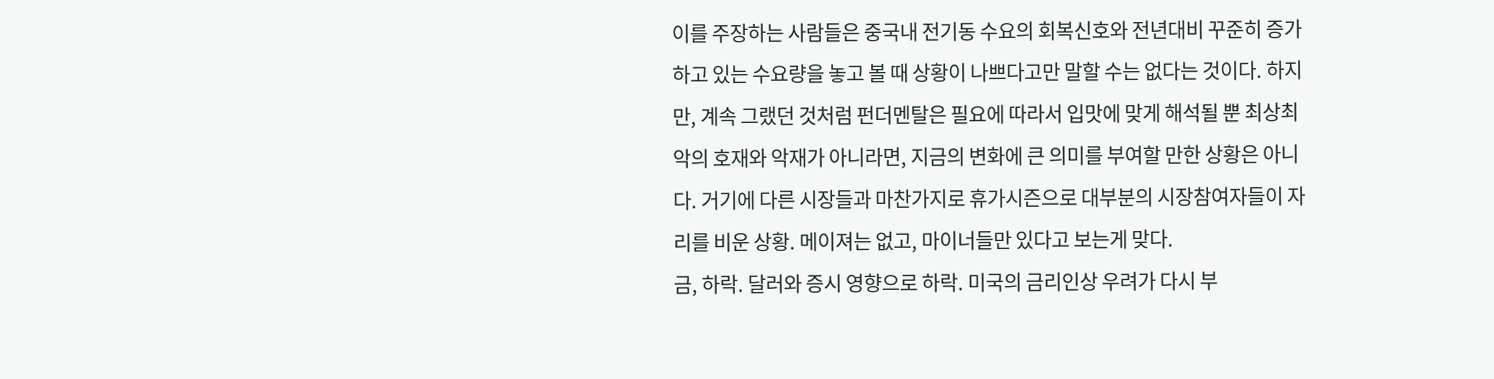이를 주장하는 사람들은 중국내 전기동 수요의 회복신호와 전년대비 꾸준히 증가하고 있는 수요량을 놓고 볼 때 상황이 나쁘다고만 말할 수는 없다는 것이다. 하지만, 계속 그랬던 것처럼 펀더멘탈은 필요에 따라서 입맛에 맞게 해석될 뿐 최상최악의 호재와 악재가 아니라면, 지금의 변화에 큰 의미를 부여할 만한 상황은 아니다. 거기에 다른 시장들과 마찬가지로 휴가시즌으로 대부분의 시장참여자들이 자리를 비운 상황. 메이져는 없고, 마이너들만 있다고 보는게 맞다.
금, 하락. 달러와 증시 영향으로 하락. 미국의 금리인상 우려가 다시 부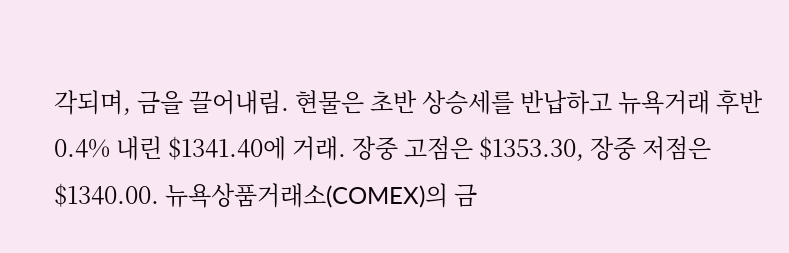각되며, 금을 끌어내림. 현물은 초반 상승세를 반납하고 뉴욕거래 후반 0.4% 내린 $1341.40에 거래. 장중 고점은 $1353.30, 장중 저점은 $1340.00. 뉴욕상품거래소(COMEX)의 금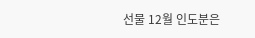선물 12월 인도분은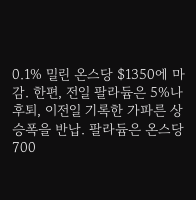0.1% 밀린 온스당 $1350에 마감. 한편, 전일 팔라듐은 5%나 후퇴, 이전일 기록한 가파른 상승폭을 반납. 팔라듐은 온스당 700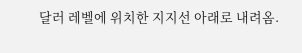달러 레벨에 위치한 지지선 아래로 내려옴.